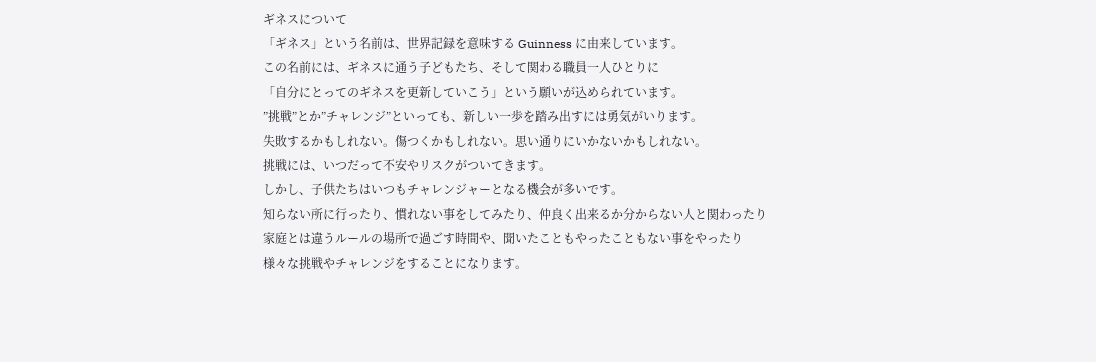ギネスについて
「ギネス」という名前は、世界記録を意味する Guinness に由来しています。
この名前には、ギネスに通う子どもたち、そして関わる職員一人ひとりに
「自分にとってのギネスを更新していこう」という願いが込められています。
”挑戦”とか”チャレンジ”といっても、新しい一歩を踏み出すには勇気がいります。
失敗するかもしれない。傷つくかもしれない。思い通りにいかないかもしれない。
挑戦には、いつだって不安やリスクがついてきます。
しかし、子供たちはいつもチャレンジャーとなる機会が多いです。
知らない所に行ったり、慣れない事をしてみたり、仲良く出来るか分からない人と関わったり
家庭とは違うルールの場所で過ごす時間や、聞いたこともやったこともない事をやったり
様々な挑戦やチャレンジをすることになります。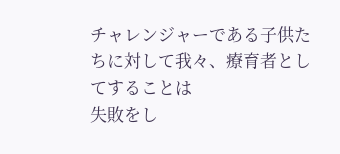チャレンジャーである子供たちに対して我々、療育者としてすることは
失敗をし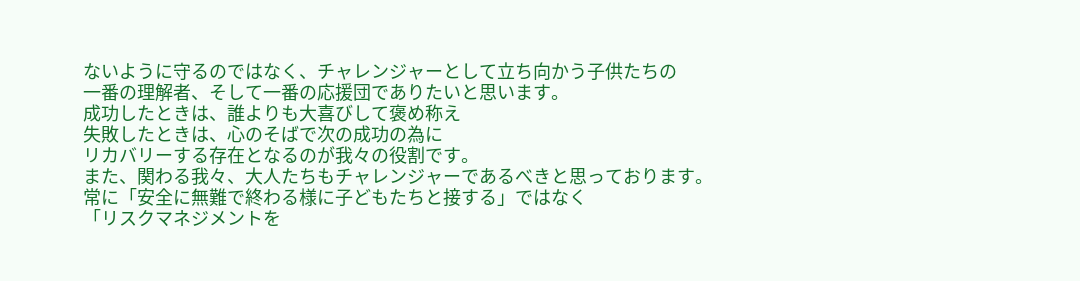ないように守るのではなく、チャレンジャーとして立ち向かう子供たちの
一番の理解者、そして一番の応援団でありたいと思います。
成功したときは、誰よりも大喜びして褒め称え
失敗したときは、心のそばで次の成功の為に
リカバリーする存在となるのが我々の役割です。
また、関わる我々、大人たちもチャレンジャーであるべきと思っております。
常に「安全に無難で終わる様に子どもたちと接する」ではなく
「リスクマネジメントを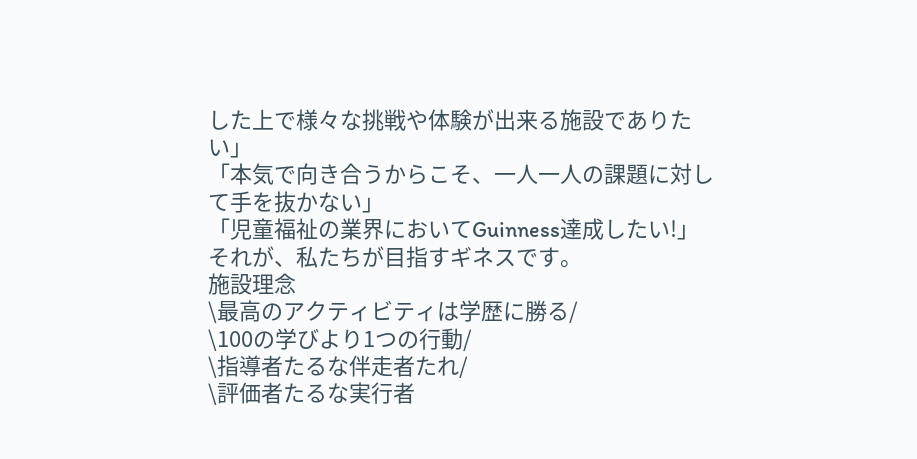した上で様々な挑戦や体験が出来る施設でありたい」
「本気で向き合うからこそ、一人一人の課題に対して手を抜かない」
「児童福祉の業界においてGuinness達成したい!」
それが、私たちが目指すギネスです。
施設理念
\最高のアクティビティは学歴に勝る/
\100の学びより1つの行動/
\指導者たるな伴走者たれ/
\評価者たるな実行者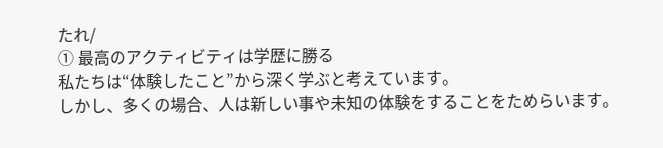たれ/
① 最高のアクティビティは学歴に勝る
私たちは“体験したこと”から深く学ぶと考えています。
しかし、多くの場合、人は新しい事や未知の体験をすることをためらいます。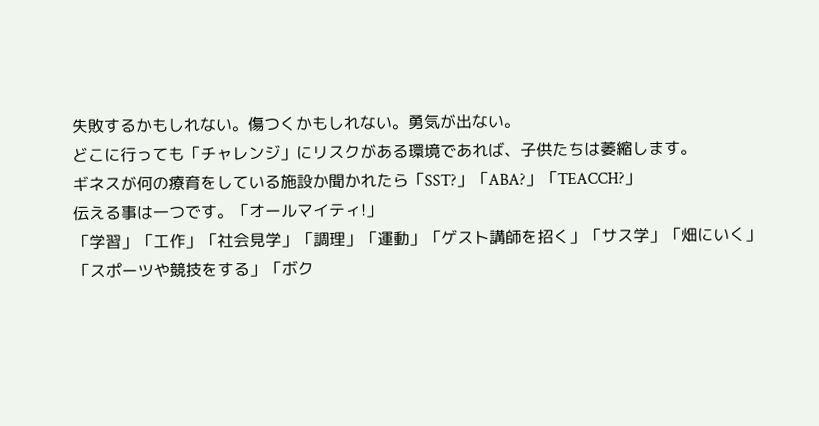失敗するかもしれない。傷つくかもしれない。勇気が出ない。
どこに行っても「チャレンジ」にリスクがある環境であれば、子供たちは萎縮します。
ギネスが何の療育をしている施設か聞かれたら「SST?」「ABA?」「TEACCH?」
伝える事は一つです。「オールマイティ!」
「学習」「工作」「社会見学」「調理」「運動」「ゲスト講師を招く」「サス学」「畑にいく」
「スポーツや競技をする」「ボク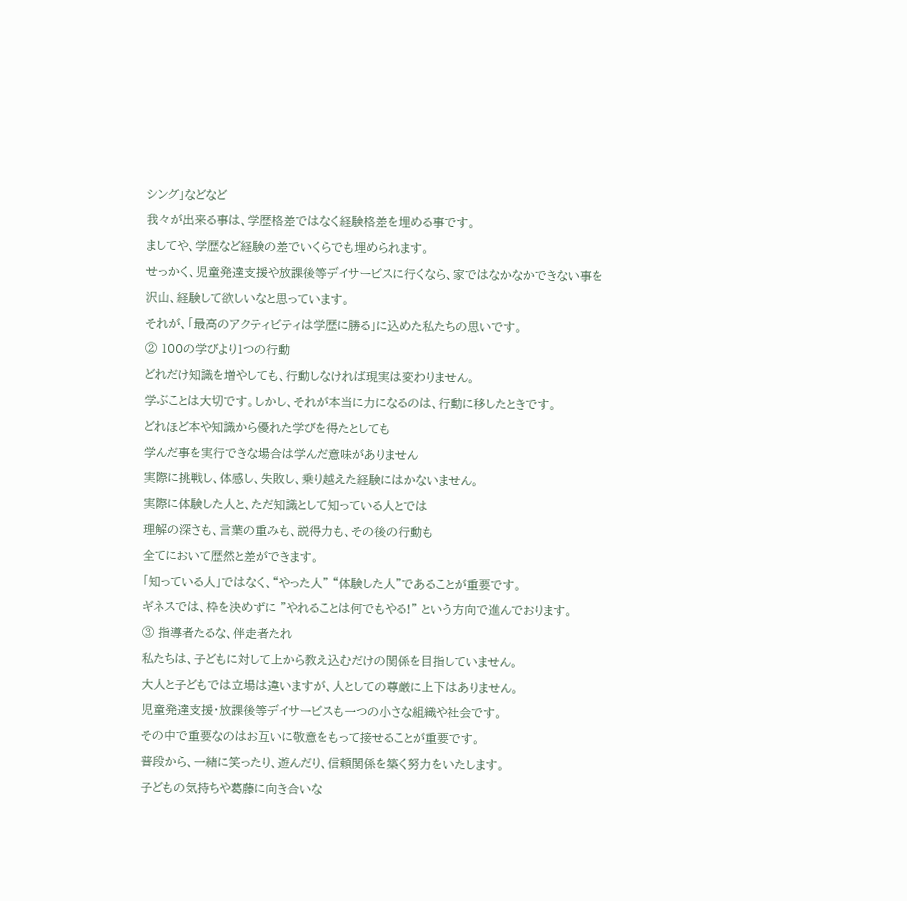シング」などなど
我々が出来る事は、学歴格差ではなく経験格差を埋める事です。
ましてや、学歴など経験の差でいくらでも埋められます。
せっかく、児童発達支援や放課後等デイサービスに行くなら、家ではなかなかできない事を
沢山、経験して欲しいなと思っています。
それが、「最高のアクティビティは学歴に勝る」に込めた私たちの思いです。
② 100の学びより1つの行動
どれだけ知識を増やしても、行動しなければ現実は変わりません。
学ぶことは大切です。しかし、それが本当に力になるのは、行動に移したときです。
どれほど本や知識から優れた学びを得たとしても
学んだ事を実行できな場合は学んだ意味がありません
実際に挑戦し、体感し、失敗し、乗り越えた経験にはかないません。
実際に体験した人と、ただ知識として知っている人とでは
理解の深さも、言葉の重みも、説得力も、その後の行動も
全てにおいて歴然と差ができます。
「知っている人」ではなく、“やった人” “体験した人”であることが重要です。
ギネスでは、枠を決めずに ”やれることは何でもやる!” という方向で進んでおります。
③ 指導者たるな、伴走者たれ
私たちは、子どもに対して上から教え込むだけの関係を目指していません。
大人と子どもでは立場は違いますが、人としての尊厳に上下はありません。
児童発達支援・放課後等デイサービスも一つの小さな組織や社会です。
その中で重要なのはお互いに敬意をもって接せることが重要です。
普段から、一緒に笑ったり、遊んだり、信頼関係を築く努力をいたします。
子どもの気持ちや葛藤に向き合いな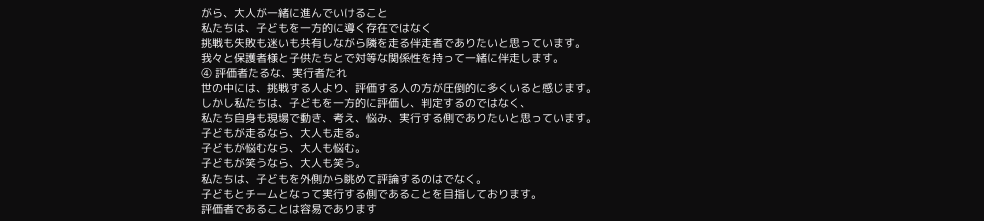がら、大人が一緒に進んでいけること
私たちは、子どもを一方的に導く存在ではなく
挑戦も失敗も迷いも共有しながら隣を走る伴走者でありたいと思っています。
我々と保護者様と子供たちとで対等な関係性を持って一緒に伴走します。
④ 評価者たるな、実行者たれ
世の中には、挑戦する人より、評価する人の方が圧倒的に多くいると感じます。
しかし私たちは、子どもを一方的に評価し、判定するのではなく、
私たち自身も現場で動き、考え、悩み、実行する側でありたいと思っています。
子どもが走るなら、大人も走る。
子どもが悩むなら、大人も悩む。
子どもが笑うなら、大人も笑う。
私たちは、子どもを外側から眺めて評論するのはでなく。
子どもとチームとなって実行する側であることを目指しております。
評価者であることは容易であります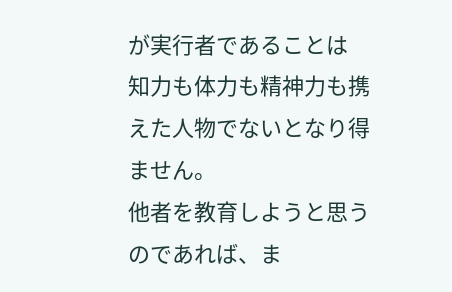が実行者であることは
知力も体力も精神力も携えた人物でないとなり得ません。
他者を教育しようと思うのであれば、ま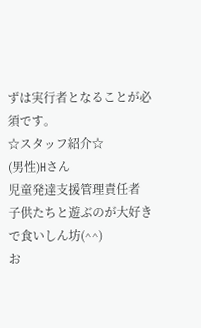ずは実行者となることが必須です。
☆スタッフ紹介☆
(男性)Hさん
児童発達支援管理責任者
子供たちと遊ぶのが大好きで食いしん坊(^^)
お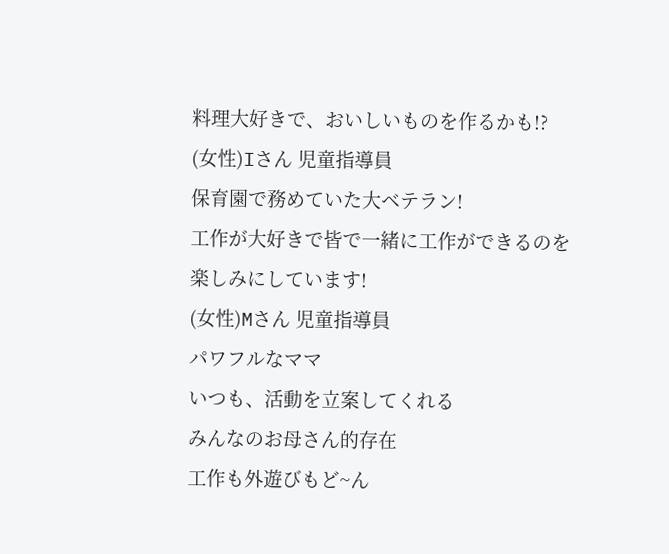料理大好きで、おいしいものを作るかも!?
(女性)Iさん 児童指導員
保育園で務めていた大ベテラン!
工作が大好きで皆で一緒に工作ができるのを
楽しみにしています!
(女性)Mさん 児童指導員
パワフルなママ
いつも、活動を立案してくれる
みんなのお母さん的存在
工作も外遊びもど~ん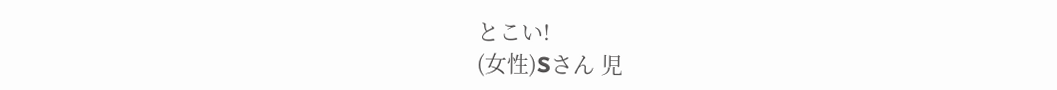とこい!
(女性)Sさん 児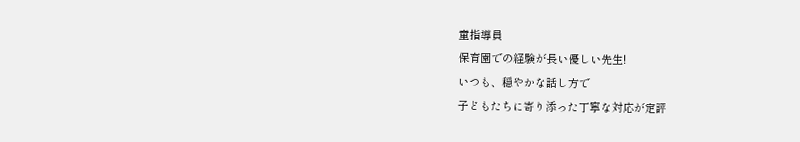童指導員
保育園での経験が長い優しい先生!
いつも、穏やかな話し方で
子どもたちに寄り添った丁寧な対応が定評